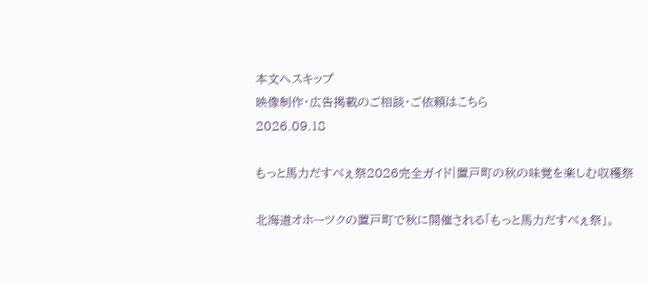本文へスキップ
映像制作・広告掲載のご相談・ご依頼はこちら
2026.09.18

もっと馬力だすべぇ祭2026完全ガイド|置戸町の秋の味覚を楽しむ収穫祭

北海道オホーツクの置戸町で秋に開催される「もっと馬力だすべぇ祭」。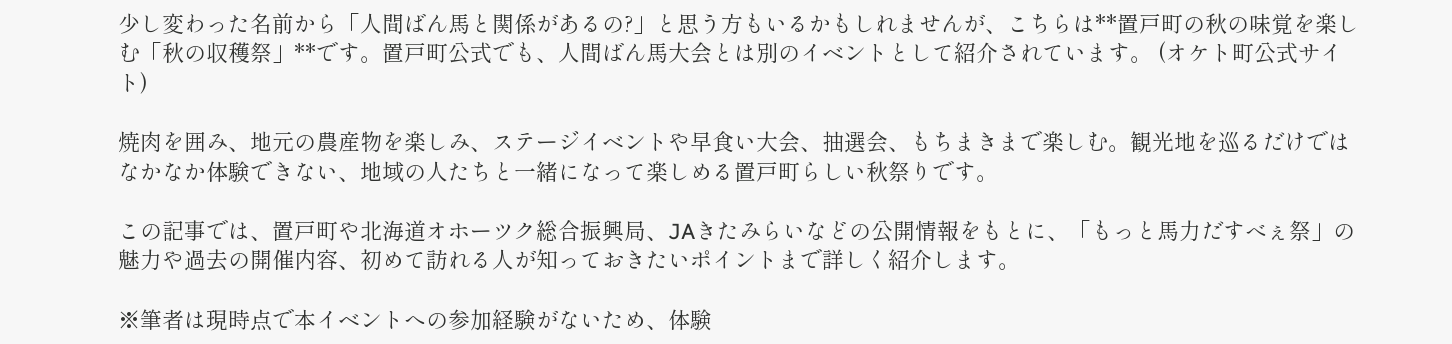少し変わった名前から「人間ばん馬と関係があるの?」と思う方もいるかもしれませんが、こちらは**置戸町の秋の味覚を楽しむ「秋の収穫祭」**です。置戸町公式でも、人間ばん馬大会とは別のイベントとして紹介されています。 (オケト町公式サイト)

焼肉を囲み、地元の農産物を楽しみ、ステージイベントや早食い大会、抽選会、もちまきまで楽しむ。観光地を巡るだけではなかなか体験できない、地域の人たちと一緒になって楽しめる置戸町らしい秋祭りです。

この記事では、置戸町や北海道オホーツク総合振興局、JAきたみらいなどの公開情報をもとに、「もっと馬力だすべぇ祭」の魅力や過去の開催内容、初めて訪れる人が知っておきたいポイントまで詳しく紹介します。

※筆者は現時点で本イベントへの参加経験がないため、体験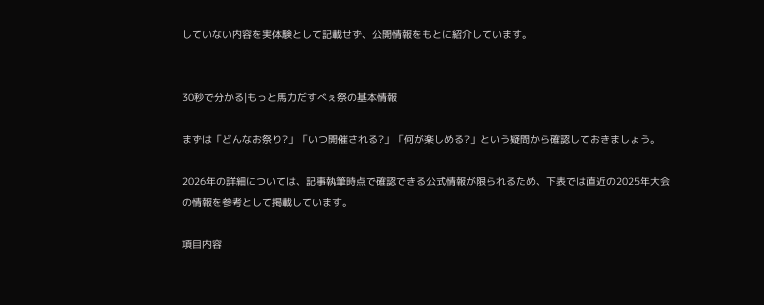していない内容を実体験として記載せず、公開情報をもとに紹介しています。


30秒で分かる|もっと馬力だすべぇ祭の基本情報

まずは「どんなお祭り?」「いつ開催される?」「何が楽しめる?」という疑問から確認しておきましょう。

2026年の詳細については、記事執筆時点で確認できる公式情報が限られるため、下表では直近の2025年大会の情報を参考として掲載しています。

項目内容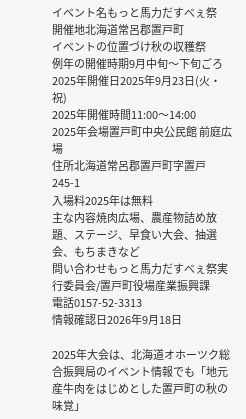イベント名もっと馬力だすべぇ祭
開催地北海道常呂郡置戸町
イベントの位置づけ秋の収穫祭
例年の開催時期9月中旬〜下旬ごろ
2025年開催日2025年9月23日(火・祝)
2025年開催時間11:00〜14:00
2025年会場置戸町中央公民館 前庭広場
住所北海道常呂郡置戸町字置戸245-1
入場料2025年は無料
主な内容焼肉広場、農産物詰め放題、ステージ、早食い大会、抽選会、もちまきなど
問い合わせもっと馬力だすべぇ祭実行委員会/置戸町役場産業振興課
電話0157-52-3313
情報確認日2026年9月18日

2025年大会は、北海道オホーツク総合振興局のイベント情報でも「地元産牛肉をはじめとした置戸町の秋の味覚」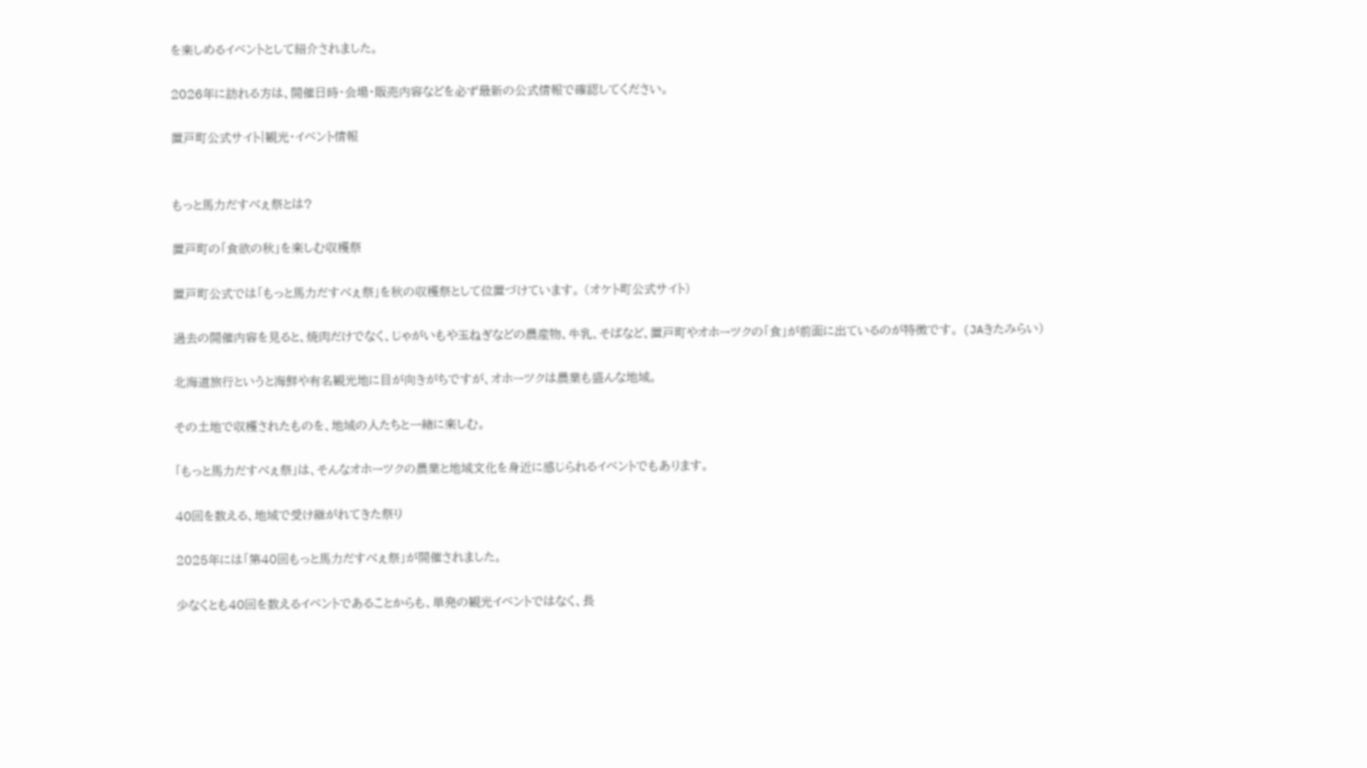を楽しめるイベントとして紹介されました。

2026年に訪れる方は、開催日時・会場・販売内容などを必ず最新の公式情報で確認してください。

置戸町公式サイト|観光・イベント情報


もっと馬力だすべぇ祭とは?

置戸町の「食欲の秋」を楽しむ収穫祭

置戸町公式では「もっと馬力だすべぇ祭」を秋の収穫祭として位置づけています。 (オケト町公式サイト)

過去の開催内容を見ると、焼肉だけでなく、じゃがいもや玉ねぎなどの農産物、牛乳、そばなど、置戸町やオホーツクの「食」が前面に出ているのが特徴です。 (JAきたみらい)

北海道旅行というと海鮮や有名観光地に目が向きがちですが、オホーツクは農業も盛んな地域。

その土地で収穫されたものを、地域の人たちと一緒に楽しむ。

「もっと馬力だすべぇ祭」は、そんなオホーツクの農業と地域文化を身近に感じられるイベントでもあります。

40回を数える、地域で受け継がれてきた祭り

2025年には「第40回もっと馬力だすべぇ祭」が開催されました。

少なくとも40回を数えるイベントであることからも、単発の観光イベントではなく、長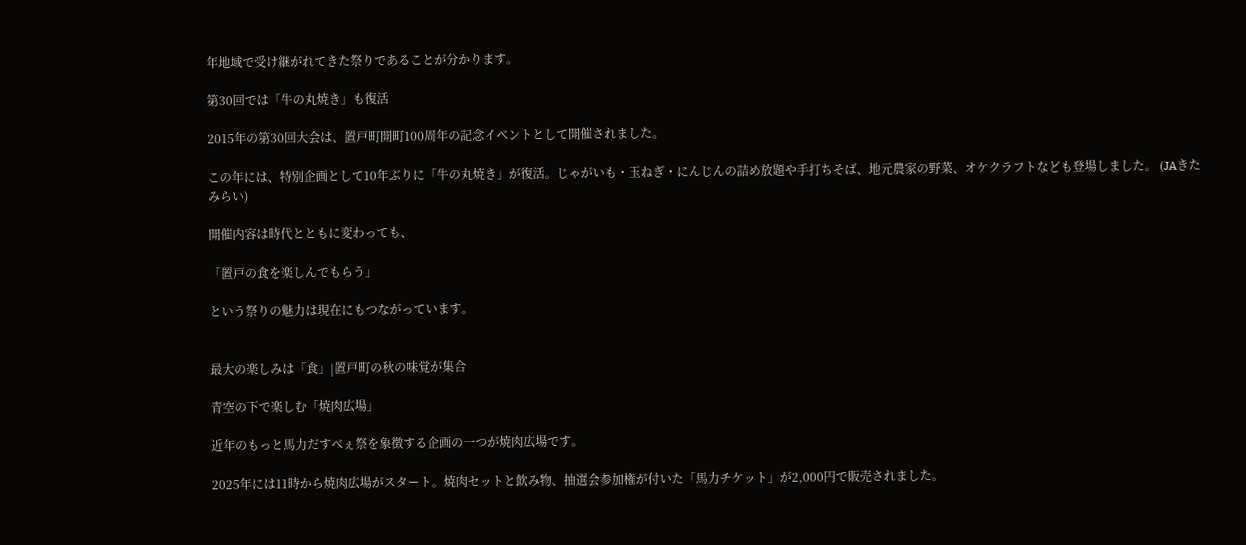年地域で受け継がれてきた祭りであることが分かります。

第30回では「牛の丸焼き」も復活

2015年の第30回大会は、置戸町開町100周年の記念イベントとして開催されました。

この年には、特別企画として10年ぶりに「牛の丸焼き」が復活。じゃがいも・玉ねぎ・にんじんの詰め放題や手打ちそば、地元農家の野菜、オケクラフトなども登場しました。 (JAきたみらい)

開催内容は時代とともに変わっても、

「置戸の食を楽しんでもらう」

という祭りの魅力は現在にもつながっています。


最大の楽しみは「食」|置戸町の秋の味覚が集合

青空の下で楽しむ「焼肉広場」

近年のもっと馬力だすべぇ祭を象徴する企画の一つが焼肉広場です。

2025年には11時から焼肉広場がスタート。焼肉セットと飲み物、抽選会参加権が付いた「馬力チケット」が2,000円で販売されました。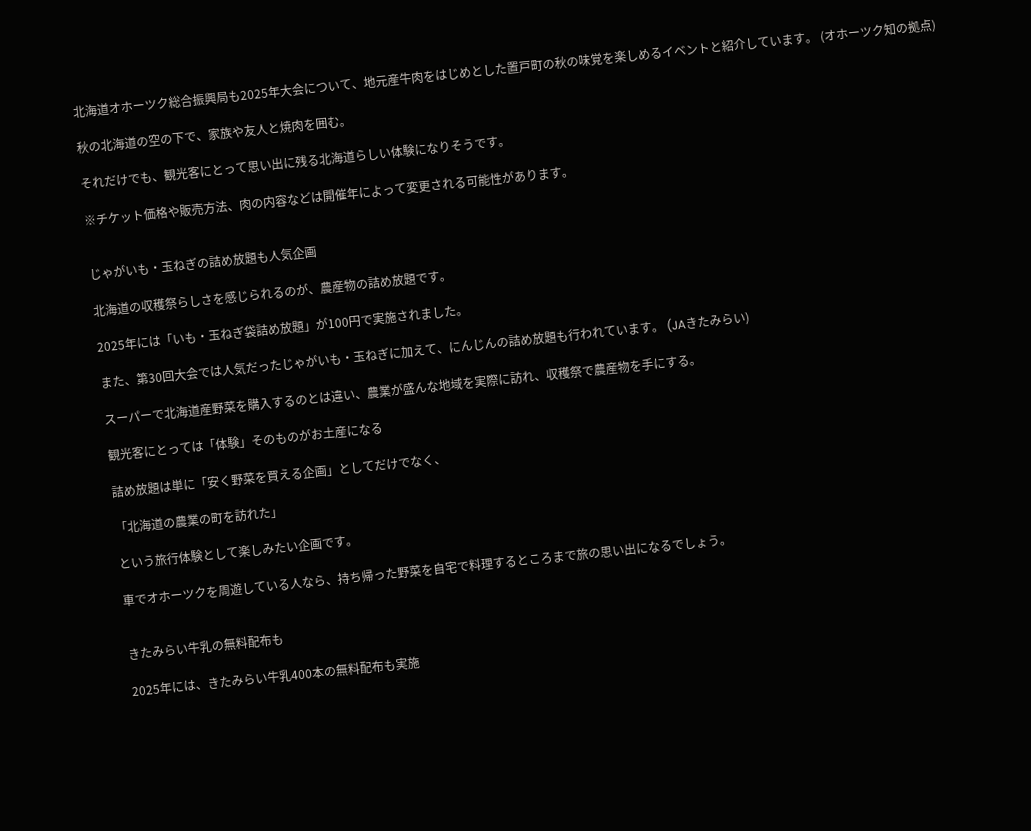北海道オホーツク総合振興局も2025年大会について、地元産牛肉をはじめとした置戸町の秋の味覚を楽しめるイベントと紹介しています。 (オホーツク知の拠点)

秋の北海道の空の下で、家族や友人と焼肉を囲む。

それだけでも、観光客にとって思い出に残る北海道らしい体験になりそうです。

※チケット価格や販売方法、肉の内容などは開催年によって変更される可能性があります。


じゃがいも・玉ねぎの詰め放題も人気企画

北海道の収穫祭らしさを感じられるのが、農産物の詰め放題です。

2025年には「いも・玉ねぎ袋詰め放題」が100円で実施されました。

また、第30回大会では人気だったじゃがいも・玉ねぎに加えて、にんじんの詰め放題も行われています。 (JAきたみらい)

スーパーで北海道産野菜を購入するのとは違い、農業が盛んな地域を実際に訪れ、収穫祭で農産物を手にする。

観光客にとっては「体験」そのものがお土産になる

詰め放題は単に「安く野菜を買える企画」としてだけでなく、

「北海道の農業の町を訪れた」

という旅行体験として楽しみたい企画です。

車でオホーツクを周遊している人なら、持ち帰った野菜を自宅で料理するところまで旅の思い出になるでしょう。


きたみらい牛乳の無料配布も

2025年には、きたみらい牛乳400本の無料配布も実施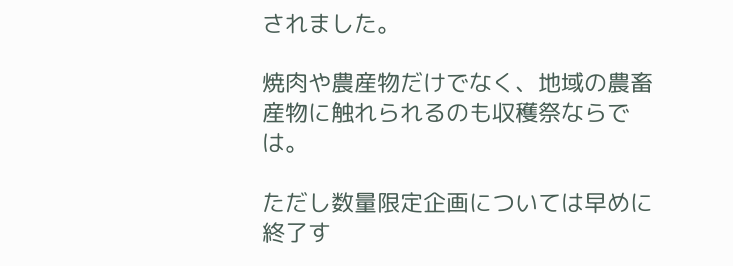されました。

焼肉や農産物だけでなく、地域の農畜産物に触れられるのも収穫祭ならでは。

ただし数量限定企画については早めに終了す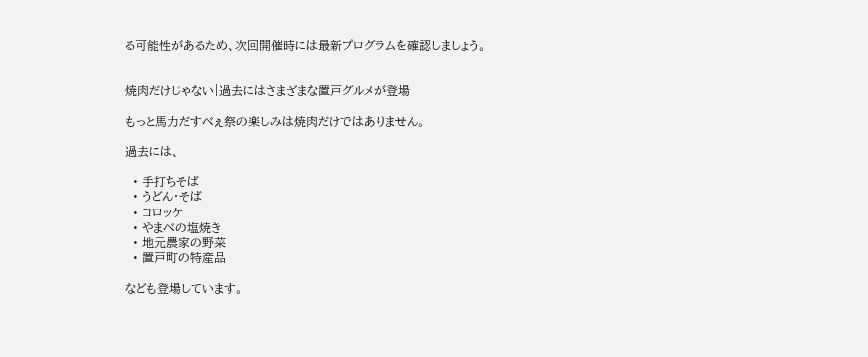る可能性があるため、次回開催時には最新プログラムを確認しましょう。


焼肉だけじゃない|過去にはさまざまな置戸グルメが登場

もっと馬力だすべぇ祭の楽しみは焼肉だけではありません。

過去には、

  • 手打ちそば
  • うどん・そば
  • コロッケ
  • やまべの塩焼き
  • 地元農家の野菜
  • 置戸町の特産品

なども登場しています。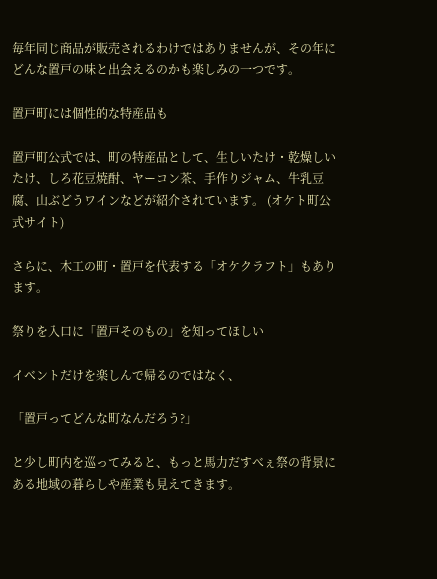毎年同じ商品が販売されるわけではありませんが、その年にどんな置戸の味と出会えるのかも楽しみの一つです。

置戸町には個性的な特産品も

置戸町公式では、町の特産品として、生しいたけ・乾燥しいたけ、しろ花豆焼酎、ヤーコン茶、手作りジャム、牛乳豆腐、山ぶどうワインなどが紹介されています。 (オケト町公式サイト)

さらに、木工の町・置戸を代表する「オケクラフト」もあります。

祭りを入口に「置戸そのもの」を知ってほしい

イベントだけを楽しんで帰るのではなく、

「置戸ってどんな町なんだろう?」

と少し町内を巡ってみると、もっと馬力だすべぇ祭の背景にある地域の暮らしや産業も見えてきます。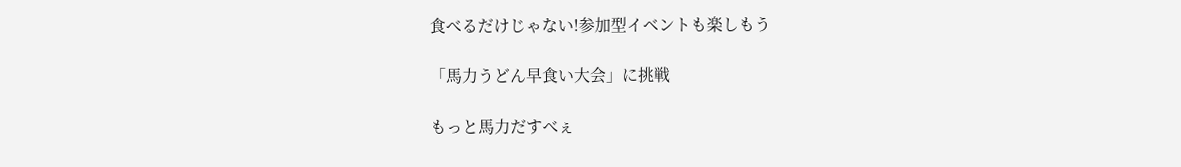食べるだけじゃない!参加型イベントも楽しもう

「馬力うどん早食い大会」に挑戦

もっと馬力だすべぇ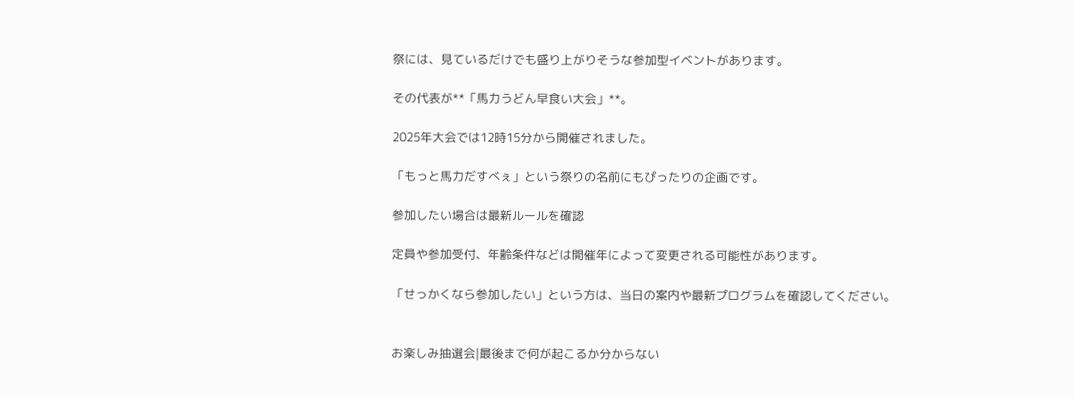祭には、見ているだけでも盛り上がりそうな参加型イベントがあります。

その代表が**「馬力うどん早食い大会」**。

2025年大会では12時15分から開催されました。

「もっと馬力だすべぇ」という祭りの名前にもぴったりの企画です。

参加したい場合は最新ルールを確認

定員や参加受付、年齢条件などは開催年によって変更される可能性があります。

「せっかくなら参加したい」という方は、当日の案内や最新プログラムを確認してください。


お楽しみ抽選会|最後まで何が起こるか分からない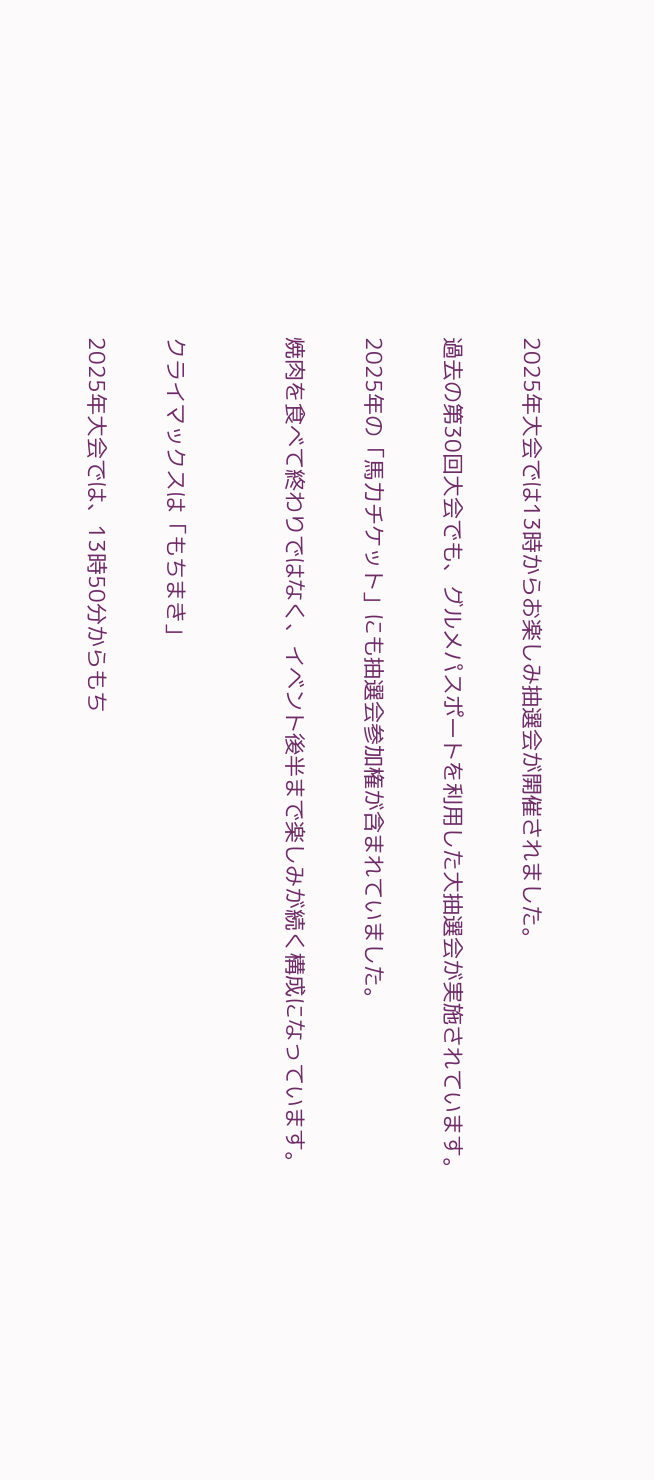2025年大会では13時からお楽しみ抽選会が開催されました。

過去の第30回大会でも、グルメパスポートを利用した大抽選会が実施されています。

2025年の「馬力チケット」にも抽選会参加権が含まれていました。

焼肉を食べて終わりではなく、イベント後半まで楽しみが続く構成になっています。


クライマックスは「もちまき」

2025年大会では、13時50分からもち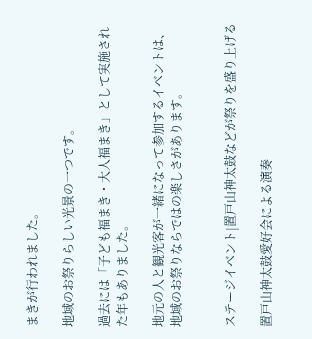まきが行われました。

地域のお祭りらしい光景の一つです。

過去には「子ども福まき・大人福まき」として実施された年もありました。

地元の人と観光客が一緒になって参加するイベントは、地域のお祭りならではの楽しさがあります。


ステージイベント|置戸山神太鼓などが祭りを盛り上げる

置戸山神太鼓愛好会による演奏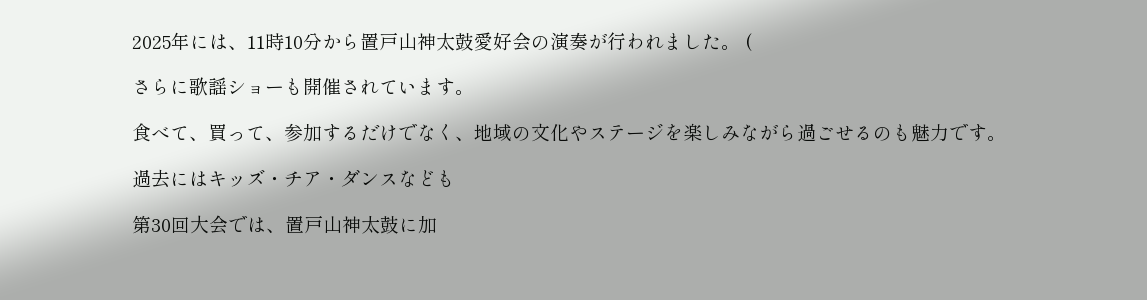2025年には、11時10分から置戸山神太鼓愛好会の演奏が行われました。 (

さらに歌謡ショーも開催されています。

食べて、買って、参加するだけでなく、地域の文化やステージを楽しみながら過ごせるのも魅力です。

過去にはキッズ・チア・ダンスなども

第30回大会では、置戸山神太鼓に加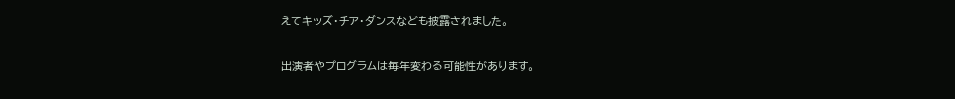えてキッズ・チア・ダンスなども披露されました。

出演者やプログラムは毎年変わる可能性があります。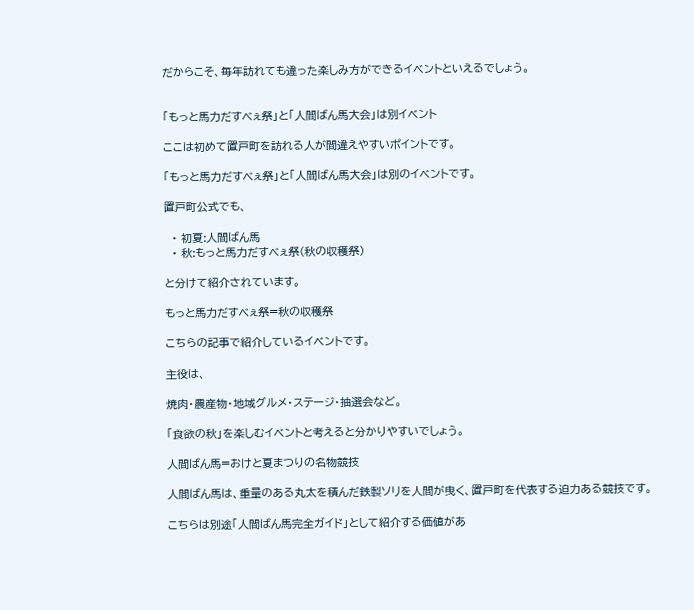だからこそ、毎年訪れても違った楽しみ方ができるイベントといえるでしょう。


「もっと馬力だすべぇ祭」と「人間ばん馬大会」は別イベント

ここは初めて置戸町を訪れる人が間違えやすいポイントです。

「もっと馬力だすべぇ祭」と「人間ばん馬大会」は別のイベントです。

置戸町公式でも、

  • 初夏:人間ばん馬
  • 秋:もっと馬力だすべぇ祭(秋の収穫祭)

と分けて紹介されています。

もっと馬力だすべぇ祭=秋の収穫祭

こちらの記事で紹介しているイベントです。

主役は、

焼肉・農産物・地域グルメ・ステージ・抽選会など。

「食欲の秋」を楽しむイベントと考えると分かりやすいでしょう。

人間ばん馬=おけと夏まつりの名物競技

人間ばん馬は、重量のある丸太を積んだ鉄製ソリを人間が曳く、置戸町を代表する迫力ある競技です。

こちらは別途「人間ばん馬完全ガイド」として紹介する価値があ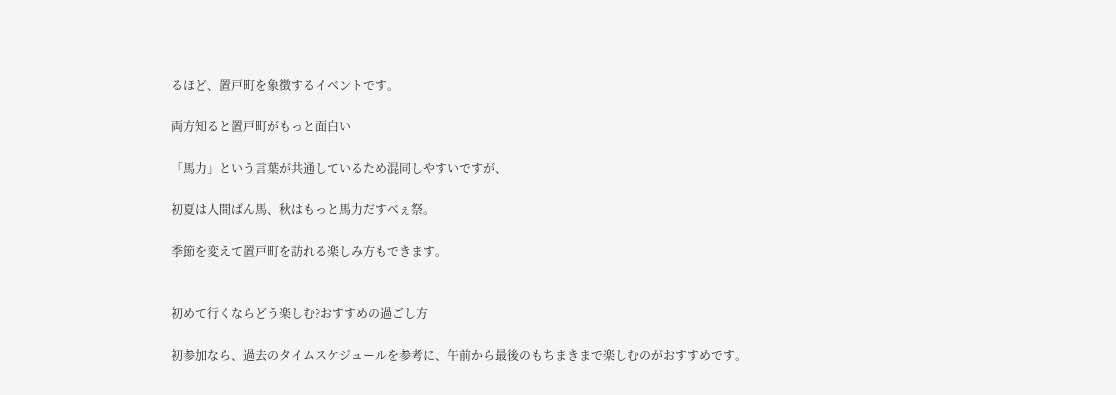るほど、置戸町を象徴するイベントです。

両方知ると置戸町がもっと面白い

「馬力」という言葉が共通しているため混同しやすいですが、

初夏は人間ばん馬、秋はもっと馬力だすべぇ祭。

季節を変えて置戸町を訪れる楽しみ方もできます。


初めて行くならどう楽しむ?おすすめの過ごし方

初参加なら、過去のタイムスケジュールを参考に、午前から最後のもちまきまで楽しむのがおすすめです。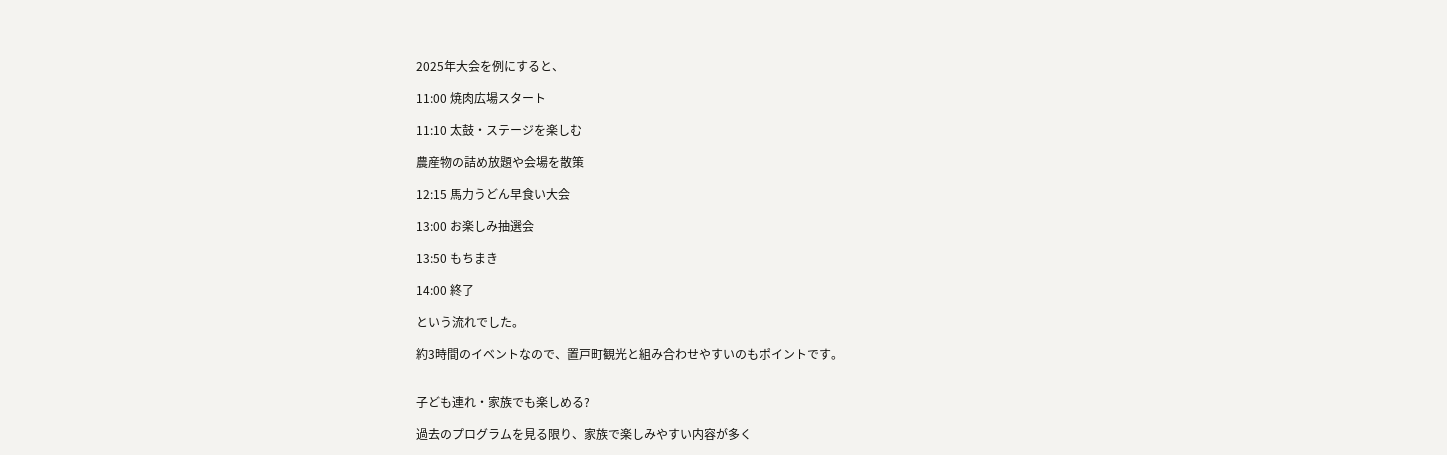2025年大会を例にすると、

11:00 焼肉広場スタート

11:10 太鼓・ステージを楽しむ

農産物の詰め放題や会場を散策

12:15 馬力うどん早食い大会

13:00 お楽しみ抽選会

13:50 もちまき

14:00 終了

という流れでした。

約3時間のイベントなので、置戸町観光と組み合わせやすいのもポイントです。


子ども連れ・家族でも楽しめる?

過去のプログラムを見る限り、家族で楽しみやすい内容が多く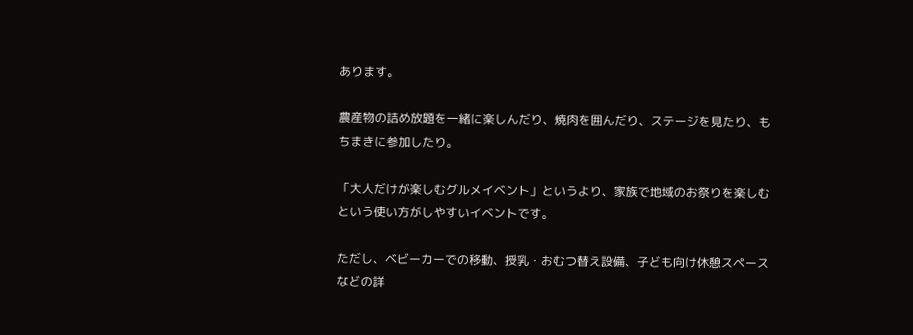あります。

農産物の詰め放題を一緒に楽しんだり、焼肉を囲んだり、ステージを見たり、もちまきに参加したり。

「大人だけが楽しむグルメイベント」というより、家族で地域のお祭りを楽しむという使い方がしやすいイベントです。

ただし、ベビーカーでの移動、授乳・おむつ替え設備、子ども向け休憩スペースなどの詳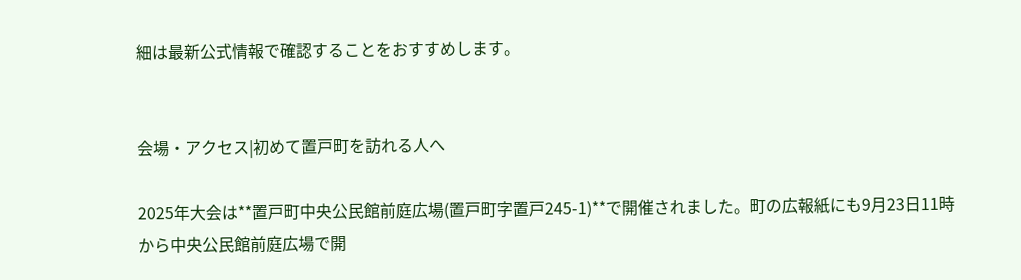細は最新公式情報で確認することをおすすめします。


会場・アクセス|初めて置戸町を訪れる人へ

2025年大会は**置戸町中央公民館前庭広場(置戸町字置戸245-1)**で開催されました。町の広報紙にも9月23日11時から中央公民館前庭広場で開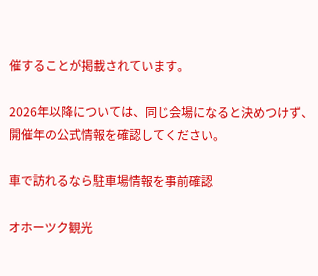催することが掲載されています。

2026年以降については、同じ会場になると決めつけず、開催年の公式情報を確認してください。

車で訪れるなら駐車場情報を事前確認

オホーツク観光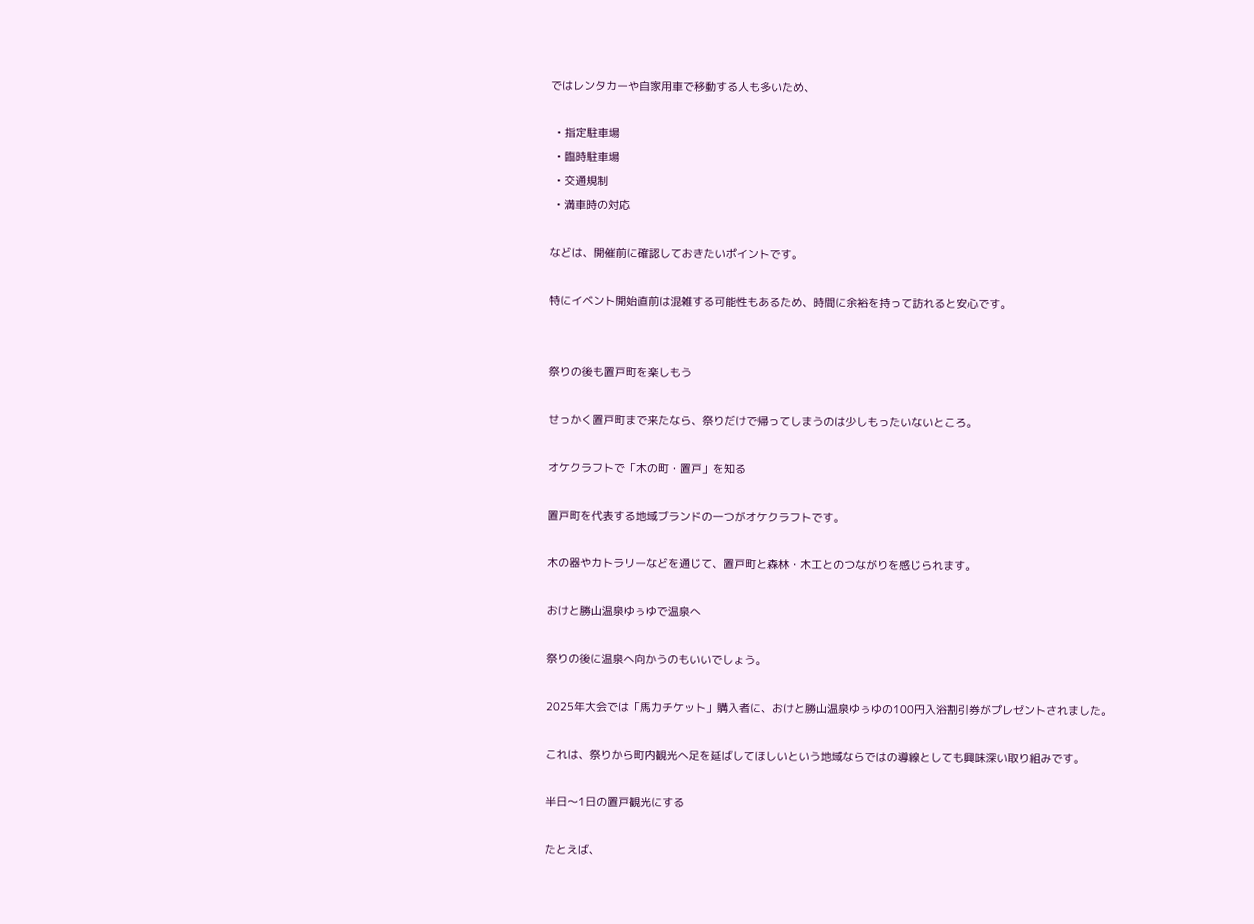ではレンタカーや自家用車で移動する人も多いため、

  • 指定駐車場
  • 臨時駐車場
  • 交通規制
  • 満車時の対応

などは、開催前に確認しておきたいポイントです。

特にイベント開始直前は混雑する可能性もあるため、時間に余裕を持って訪れると安心です。


祭りの後も置戸町を楽しもう

せっかく置戸町まで来たなら、祭りだけで帰ってしまうのは少しもったいないところ。

オケクラフトで「木の町・置戸」を知る

置戸町を代表する地域ブランドの一つがオケクラフトです。

木の器やカトラリーなどを通じて、置戸町と森林・木工とのつながりを感じられます。

おけと勝山温泉ゆぅゆで温泉へ

祭りの後に温泉へ向かうのもいいでしょう。

2025年大会では「馬力チケット」購入者に、おけと勝山温泉ゆぅゆの100円入浴割引券がプレゼントされました。

これは、祭りから町内観光へ足を延ばしてほしいという地域ならではの導線としても興味深い取り組みです。

半日〜1日の置戸観光にする

たとえば、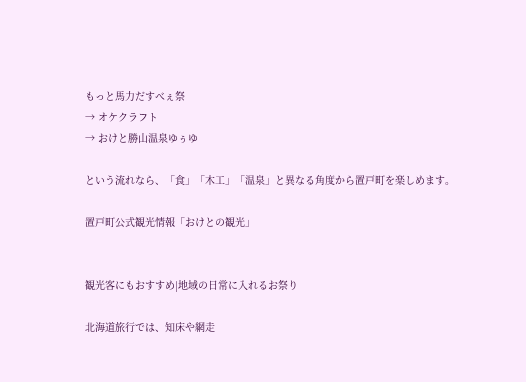もっと馬力だすべぇ祭
→ オケクラフト
→ おけと勝山温泉ゆぅゆ

という流れなら、「食」「木工」「温泉」と異なる角度から置戸町を楽しめます。

置戸町公式観光情報「おけとの観光」


観光客にもおすすめ|地域の日常に入れるお祭り

北海道旅行では、知床や網走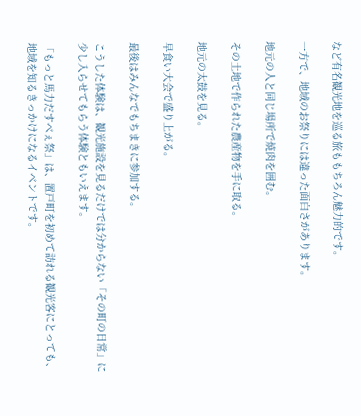など有名観光地を巡る旅ももちろん魅力的です。

一方で、地域のお祭りには違った面白さがあります。

地元の人と同じ場所で焼肉を囲む。

その土地で作られた農産物を手に取る。

地元の太鼓を見る。

早食い大会で盛り上がる。

最後はみんなでもちまきに参加する。

こうした体験は、観光施設を見るだけでは分からない「その町の日常」に少し入らせてもらう体験ともいえます。

「もっと馬力だすべぇ祭」は、置戸町を初めて訪れる観光客にとっても、地域を知るきっかけになるイベントです。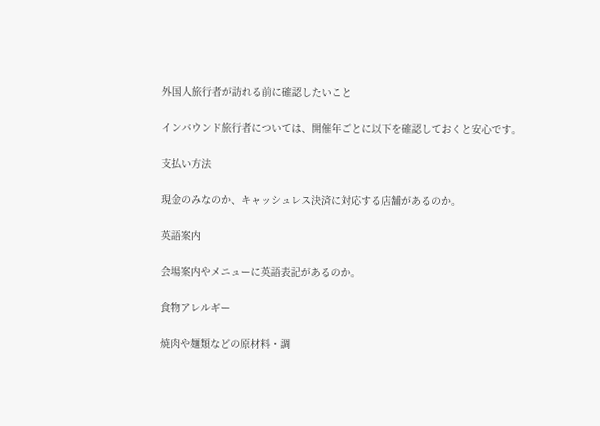外国人旅行者が訪れる前に確認したいこと

インバウンド旅行者については、開催年ごとに以下を確認しておくと安心です。

支払い方法

現金のみなのか、キャッシュレス決済に対応する店舗があるのか。

英語案内

会場案内やメニューに英語表記があるのか。

食物アレルギー

焼肉や麺類などの原材料・調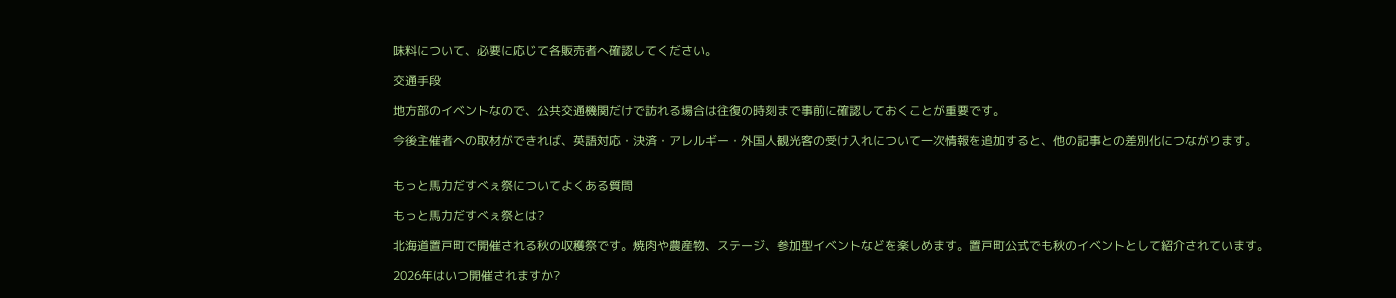味料について、必要に応じて各販売者へ確認してください。

交通手段

地方部のイベントなので、公共交通機関だけで訪れる場合は往復の時刻まで事前に確認しておくことが重要です。

今後主催者への取材ができれば、英語対応・決済・アレルギー・外国人観光客の受け入れについて一次情報を追加すると、他の記事との差別化につながります。


もっと馬力だすべぇ祭についてよくある質問

もっと馬力だすべぇ祭とは?

北海道置戸町で開催される秋の収穫祭です。焼肉や農産物、ステージ、参加型イベントなどを楽しめます。置戸町公式でも秋のイベントとして紹介されています。

2026年はいつ開催されますか?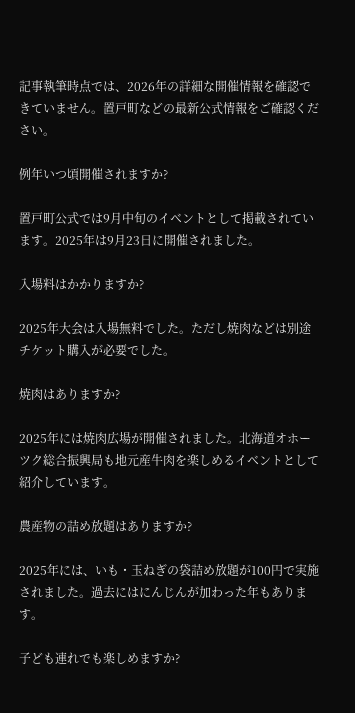記事執筆時点では、2026年の詳細な開催情報を確認できていません。置戸町などの最新公式情報をご確認ください。

例年いつ頃開催されますか?

置戸町公式では9月中旬のイベントとして掲載されています。2025年は9月23日に開催されました。

入場料はかかりますか?

2025年大会は入場無料でした。ただし焼肉などは別途チケット購入が必要でした。

焼肉はありますか?

2025年には焼肉広場が開催されました。北海道オホーツク総合振興局も地元産牛肉を楽しめるイベントとして紹介しています。

農産物の詰め放題はありますか?

2025年には、いも・玉ねぎの袋詰め放題が100円で実施されました。過去にはにんじんが加わった年もあります。

子ども連れでも楽しめますか?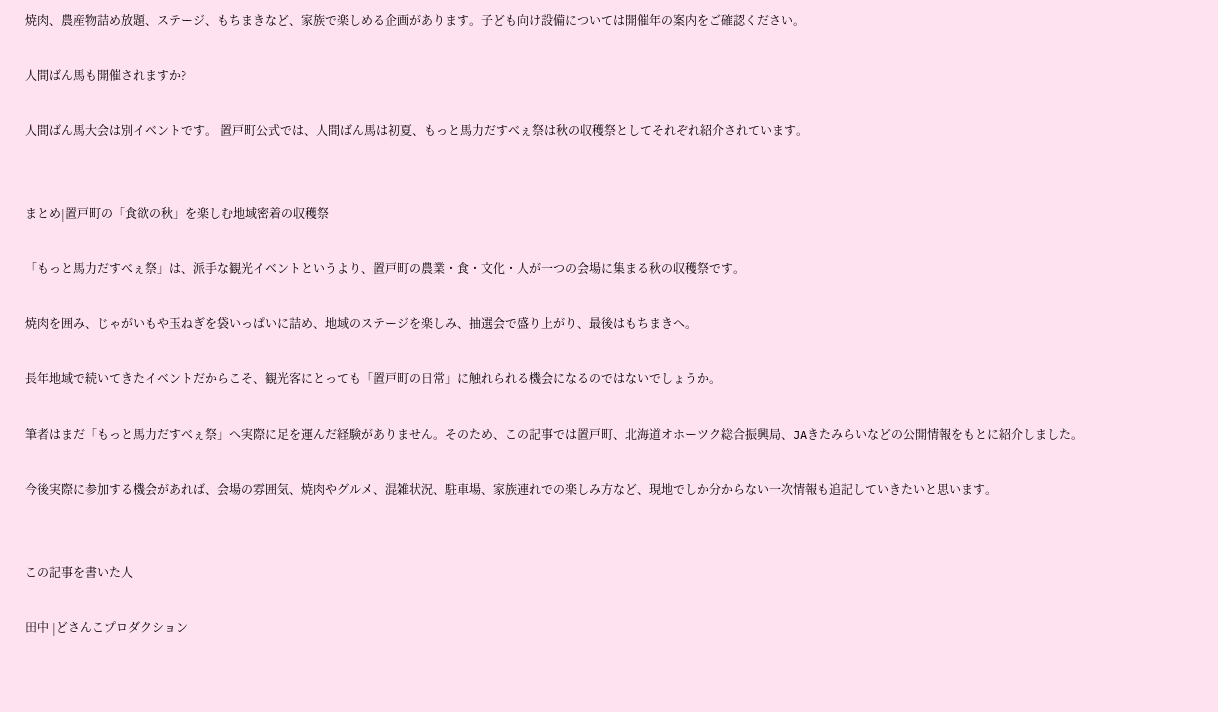焼肉、農産物詰め放題、ステージ、もちまきなど、家族で楽しめる企画があります。子ども向け設備については開催年の案内をご確認ください。

人間ばん馬も開催されますか?

人間ばん馬大会は別イベントです。 置戸町公式では、人間ばん馬は初夏、もっと馬力だすべぇ祭は秋の収穫祭としてそれぞれ紹介されています。


まとめ|置戸町の「食欲の秋」を楽しむ地域密着の収穫祭

「もっと馬力だすべぇ祭」は、派手な観光イベントというより、置戸町の農業・食・文化・人が一つの会場に集まる秋の収穫祭です。

焼肉を囲み、じゃがいもや玉ねぎを袋いっぱいに詰め、地域のステージを楽しみ、抽選会で盛り上がり、最後はもちまきへ。

長年地域で続いてきたイベントだからこそ、観光客にとっても「置戸町の日常」に触れられる機会になるのではないでしょうか。

筆者はまだ「もっと馬力だすべぇ祭」へ実際に足を運んだ経験がありません。そのため、この記事では置戸町、北海道オホーツク総合振興局、JAきたみらいなどの公開情報をもとに紹介しました。

今後実際に参加する機会があれば、会場の雰囲気、焼肉やグルメ、混雑状況、駐車場、家族連れでの楽しみ方など、現地でしか分からない一次情報も追記していきたいと思います。


この記事を書いた人

田中 |どさんこプロダクション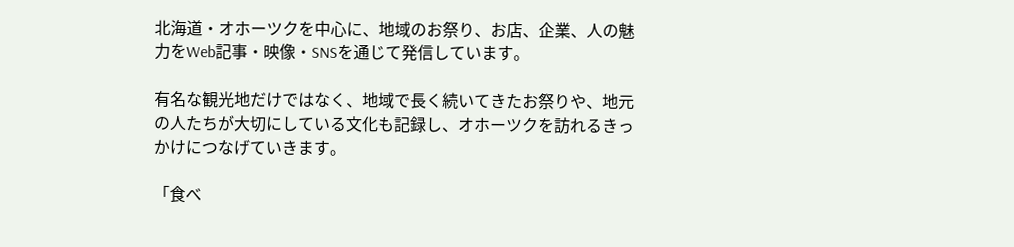北海道・オホーツクを中心に、地域のお祭り、お店、企業、人の魅力をWeb記事・映像・SNSを通じて発信しています。

有名な観光地だけではなく、地域で長く続いてきたお祭りや、地元の人たちが大切にしている文化も記録し、オホーツクを訪れるきっかけにつなげていきます。

「食べ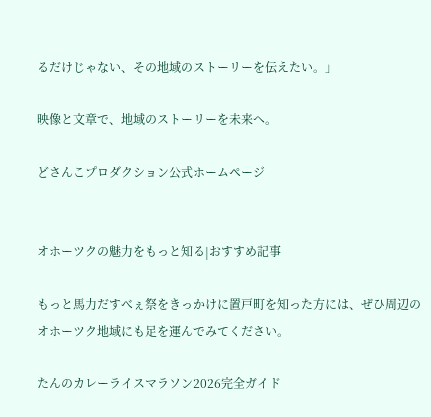るだけじゃない、その地域のストーリーを伝えたい。」

映像と文章で、地域のストーリーを未来へ。

どさんこプロダクション公式ホームページ


オホーツクの魅力をもっと知る|おすすめ記事

もっと馬力だすべぇ祭をきっかけに置戸町を知った方には、ぜひ周辺のオホーツク地域にも足を運んでみてください。

たんのカレーライスマラソン2026完全ガイド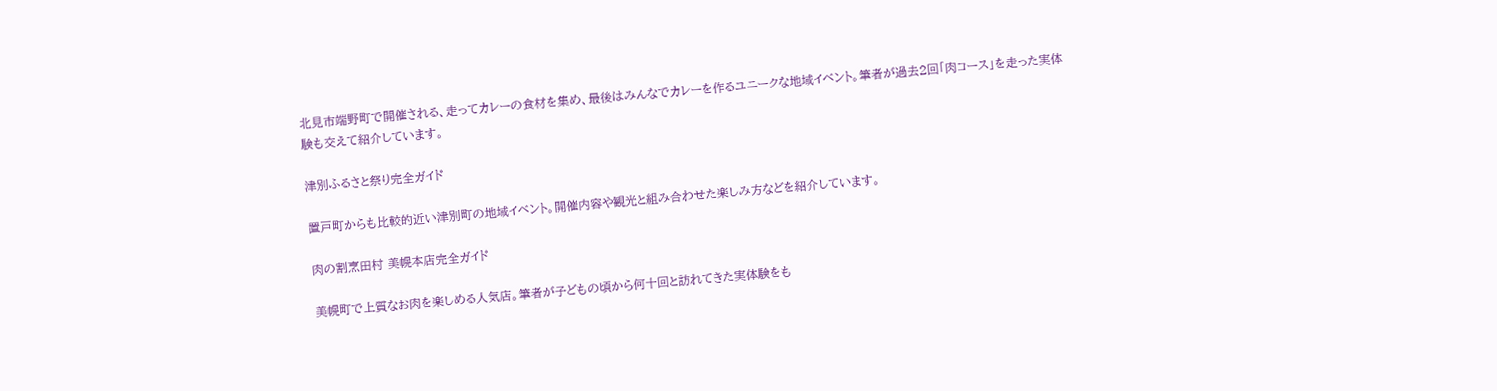北見市端野町で開催される、走ってカレーの食材を集め、最後はみんなでカレーを作るユニークな地域イベント。筆者が過去2回「肉コース」を走った実体験も交えて紹介しています。

津別ふるさと祭り完全ガイド

置戸町からも比較的近い津別町の地域イベント。開催内容や観光と組み合わせた楽しみ方などを紹介しています。

肉の割烹田村 美幌本店完全ガイド

美幌町で上質なお肉を楽しめる人気店。筆者が子どもの頃から何十回と訪れてきた実体験をも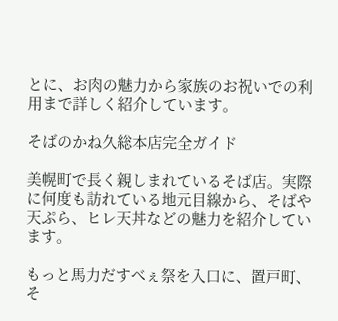とに、お肉の魅力から家族のお祝いでの利用まで詳しく紹介しています。

そばのかね久総本店完全ガイド

美幌町で長く親しまれているそば店。実際に何度も訪れている地元目線から、そばや天ぷら、ヒレ天丼などの魅力を紹介しています。

もっと馬力だすべぇ祭を入口に、置戸町、そ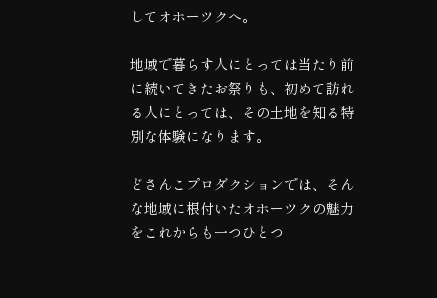してオホーツクへ。

地域で暮らす人にとっては当たり前に続いてきたお祭りも、初めて訪れる人にとっては、その土地を知る特別な体験になります。

どさんこプロダクションでは、そんな地域に根付いたオホーツクの魅力をこれからも一つひとつ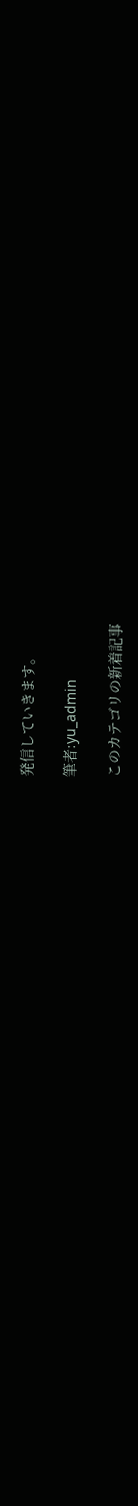発信していきます。

筆者:yu_admin

このカテゴリの新着記事